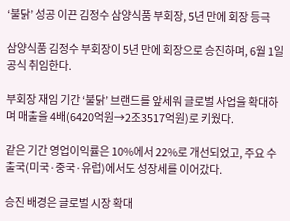‘불닭’ 성공 이끈 김정수 삼양식품 부회장, 5년 만에 회장 등극

삼양식품 김정수 부회장이 5년 만에 회장으로 승진하며, 6월 1일 공식 취임한다.

부회장 재임 기간 ‘불닭’ 브랜드를 앞세워 글로벌 사업을 확대하며 매출을 4배(6420억원→2조3517억원)로 키웠다.

같은 기간 영업이익률은 10%에서 22%로 개선되었고, 주요 수출국(미국·중국·유럽)에서도 성장세를 이어갔다.

승진 배경은 글로벌 시장 확대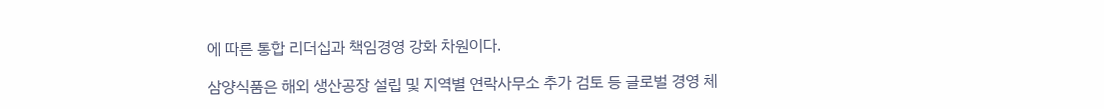에 따른 통합 리더십과 책임경영 강화 차원이다.

삼양식품은 해외 생산공장 설립 및 지역별 연락사무소 추가 검토 등 글로벌 경영 체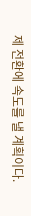제 전환에 속도를 낼 계획이다.